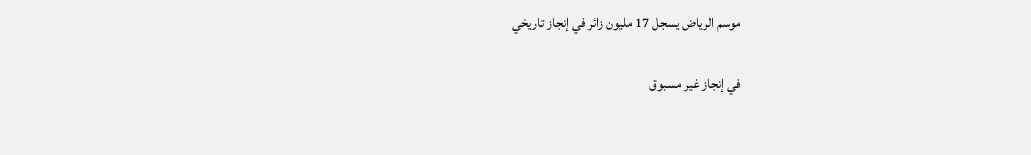موسم الرياض يسجل 17 مليون زائر في إنجاز تاريخي

في إنجاز غير مسبوق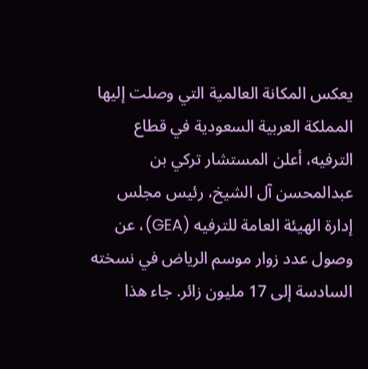يعكس المكانة العالمية التي وصلت إليها المملكة العربية السعودية في قطاع الترفيه، أعلن المستشار تركي بن عبدالمحسن آل الشيخ، رئيس مجلس إدارة الهيئة العامة للترفيه (GEA)، عن وصول عدد زوار موسم الرياض في نسخته السادسة إلى 17 مليون زائر. جاء هذا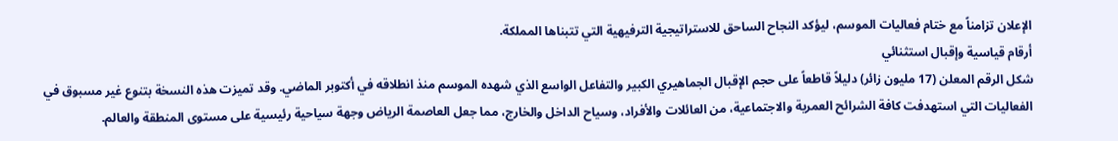الإعلان تزامناً مع ختام فعاليات الموسم، ليؤكد النجاح الساحق للاستراتيجية الترفيهية التي تتبناها المملكة.
أرقام قياسية وإقبال استثنائي
شكل الرقم المعلن (17 مليون زائر) دليلاً قاطعاً على حجم الإقبال الجماهيري الكبير والتفاعل الواسع الذي شهده الموسم منذ انطلاقه في أكتوبر الماضي. وقد تميزت هذه النسخة بتنوع غير مسبوق في الفعاليات التي استهدفت كافة الشرائح العمرية والاجتماعية، من العائلات والأفراد، وسياح الداخل والخارج، مما جعل العاصمة الرياض وجهة سياحية رئيسية على مستوى المنطقة والعالم.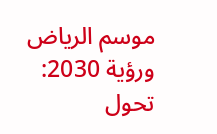موسم الرياض ورؤية 2030: تحول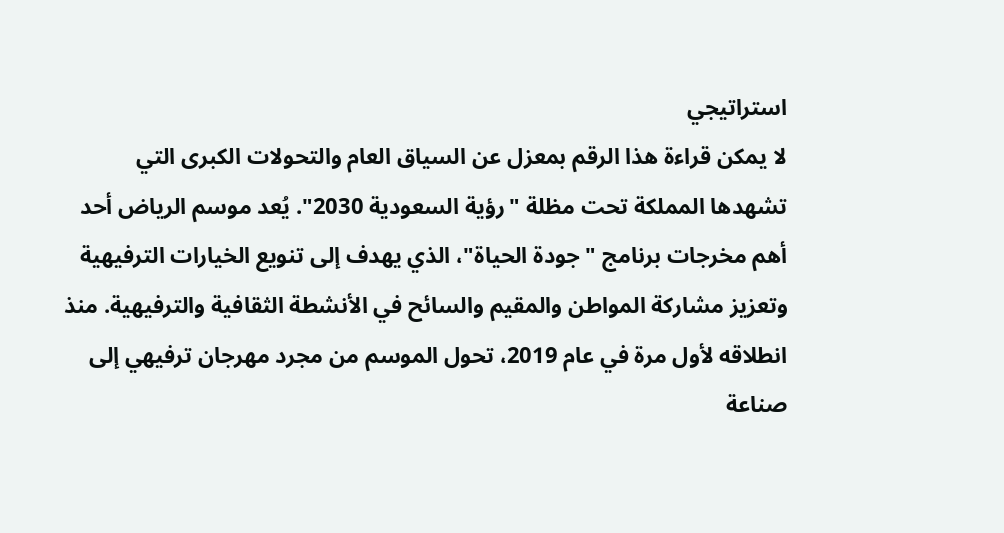استراتيجي
لا يمكن قراءة هذا الرقم بمعزل عن السياق العام والتحولات الكبرى التي تشهدها المملكة تحت مظلة "رؤية السعودية 2030". يُعد موسم الرياض أحد أهم مخرجات برنامج "جودة الحياة"، الذي يهدف إلى تنويع الخيارات الترفيهية وتعزيز مشاركة المواطن والمقيم والسائح في الأنشطة الثقافية والترفيهية. منذ انطلاقه لأول مرة في عام 2019، تحول الموسم من مجرد مهرجان ترفيهي إلى صناعة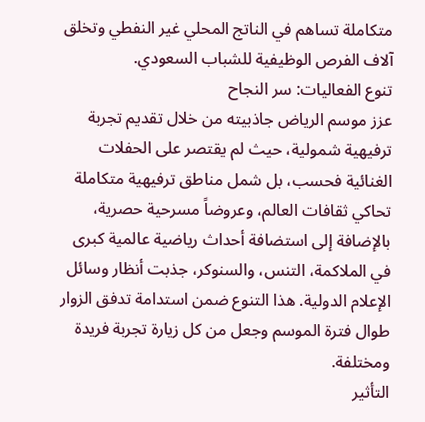متكاملة تساهم في الناتج المحلي غير النفطي وتخلق آلاف الفرص الوظيفية للشباب السعودي.
تنوع الفعاليات: سر النجاح
عزز موسم الرياض جاذبيته من خلال تقديم تجربة ترفيهية شمولية، حيث لم يقتصر على الحفلات الغنائية فحسب، بل شمل مناطق ترفيهية متكاملة تحاكي ثقافات العالم، وعروضاً مسرحية حصرية، بالإضافة إلى استضافة أحداث رياضية عالمية كبرى في الملاكمة، التنس، والسنوكر، جذبت أنظار وسائل الإعلام الدولية. هذا التنوع ضمن استدامة تدفق الزوار طوال فترة الموسم وجعل من كل زيارة تجربة فريدة ومختلفة.
التأثير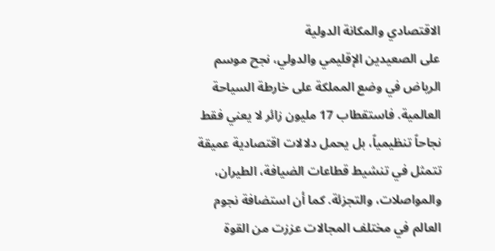الاقتصادي والمكانة الدولية
على الصعيدين الإقليمي والدولي، نجح موسم الرياض في وضع المملكة على خارطة السياحة العالمية. فاستقطاب 17 مليون زائر لا يعني فقط نجاحاً تنظيمياً، بل يحمل دلالات اقتصادية عميقة تتمثل في تنشيط قطاعات الضيافة، الطيران، والمواصلات، والتجزئة. كما أن استضافة نجوم العالم في مختلف المجالات عززت من القوة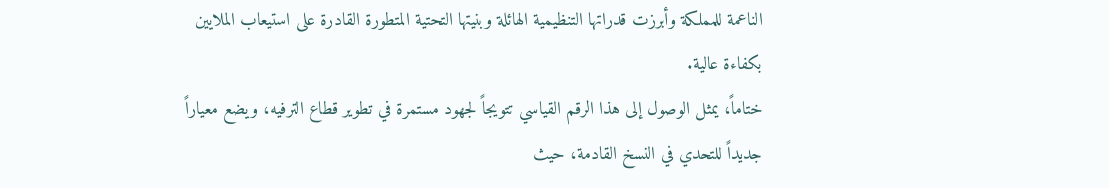الناعمة للمملكة وأبرزت قدراتها التنظيمية الهائلة وبنيتها التحتية المتطورة القادرة على استيعاب الملايين بكفاءة عالية.
ختاماً، يمثل الوصول إلى هذا الرقم القياسي تتويجاً لجهود مستمرة في تطوير قطاع الترفيه، ويضع معياراً جديداً للتحدي في النسخ القادمة، حيث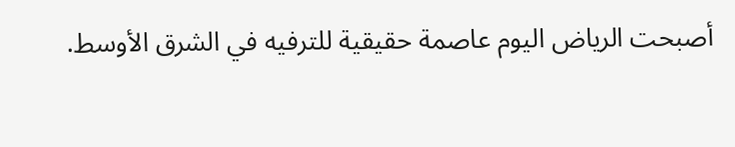أصبحت الرياض اليوم عاصمة حقيقية للترفيه في الشرق الأوسط.